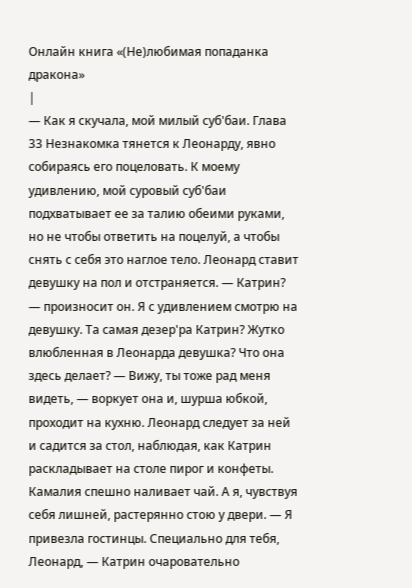Онлайн книга «(Не)любимая попаданка дракона»
|
— Как я скучала, мой милый суб'баи. Глава 33 Незнакомка тянется к Леонарду, явно собираясь его поцеловать. К моему удивлению, мой суровый суб'баи подхватывает ее за талию обеими руками, но не чтобы ответить на поцелуй, а чтобы снять с себя это наглое тело. Леонард ставит девушку на пол и отстраняется. — Катрин? — произносит он. Я с удивлением смотрю на девушку. Та самая дезер'ра Катрин? Жутко влюбленная в Леонарда девушка? Что она здесь делает? — Вижу, ты тоже рад меня видеть, — воркует она и, шурша юбкой, проходит на кухню. Леонард следует за ней и садится за стол, наблюдая, как Катрин раскладывает на столе пирог и конфеты. Камалия спешно наливает чай. А я, чувствуя себя лишней, растерянно стою у двери. — Я привезла гостинцы. Специально для тебя, Леонард, — Катрин очаровательно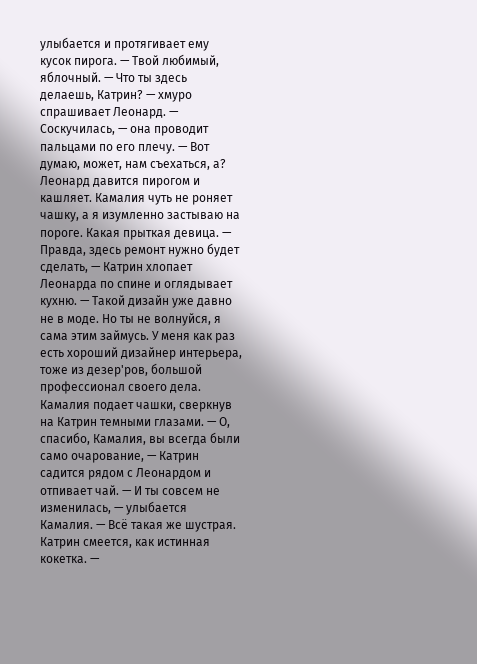улыбается и протягивает ему кусок пирога. — Твой любимый, яблочный. — Что ты здесь делаешь, Катрин? — хмуро спрашивает Леонард. — Соскучилась, — она проводит пальцами по его плечу. — Вот думаю, может, нам съехаться, а? Леонард давится пирогом и кашляет. Камалия чуть не роняет чашку, а я изумленно застываю на пороге. Какая прыткая девица. — Правда, здесь ремонт нужно будет сделать, — Катрин хлопает Леонарда по спине и оглядывает кухню. — Такой дизайн уже давно не в моде. Но ты не волнуйся, я сама этим займусь. У меня как раз есть хороший дизайнер интерьера, тоже из дезер'ров, большой профессионал своего дела. Камалия подает чашки, сверкнув на Катрин темными глазами. — О, спасибо, Камалия, вы всегда были само очарование, — Катрин садится рядом с Леонардом и отпивает чай. — И ты совсем не изменилась, — улыбается Камалия. — Всё такая же шустрая. Катрин смеется, как истинная кокетка. —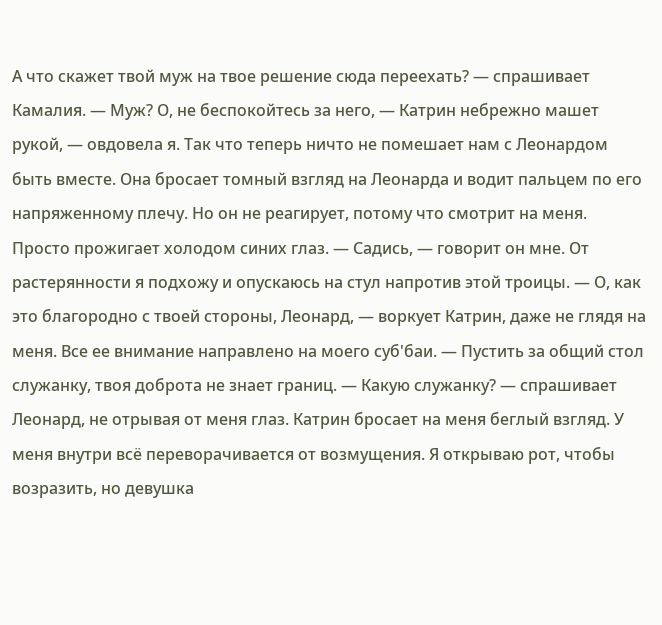А что скажет твой муж на твое решение сюда переехать? — спрашивает Камалия. — Муж? О, не беспокойтесь за него, — Катрин небрежно машет рукой, — овдовела я. Так что теперь ничто не помешает нам с Леонардом быть вместе. Она бросает томный взгляд на Леонарда и водит пальцем по его напряженному плечу. Но он не реагирует, потому что смотрит на меня. Просто прожигает холодом синих глаз. — Садись, — говорит он мне. От растерянности я подхожу и опускаюсь на стул напротив этой троицы. — О, как это благородно с твоей стороны, Леонард, — воркует Катрин, даже не глядя на меня. Все ее внимание направлено на моего суб'баи. — Пустить за общий стол служанку, твоя доброта не знает границ. — Какую служанку? — спрашивает Леонард, не отрывая от меня глаз. Катрин бросает на меня беглый взгляд. У меня внутри всё переворачивается от возмущения. Я открываю рот, чтобы возразить, но девушка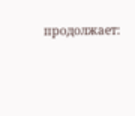продолжает: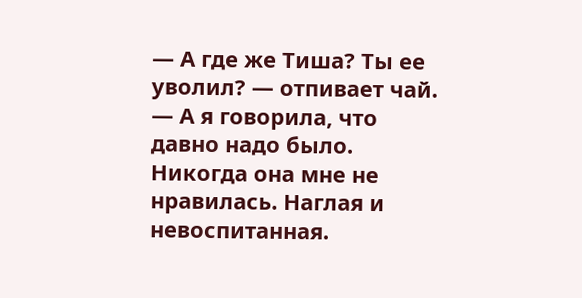— А где же Тиша? Ты ее уволил? — отпивает чай. — А я говорила, что давно надо было. Никогда она мне не нравилась. Наглая и невоспитанная.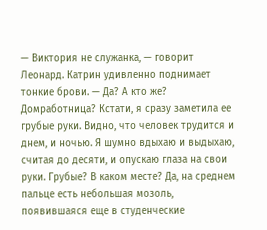— Виктория не служанка, — говорит Леонард. Катрин удивленно поднимает тонкие брови. — Да? А кто же? Домработница? Кстати, я сразу заметила ее грубые руки. Видно, что человек трудится и днем, и ночью. Я шумно вдыхаю и выдыхаю, считая до десяти, и опускаю глаза на свои руки. Грубые? В каком месте? Да, на среднем пальце есть небольшая мозоль, появившаяся еще в студенческие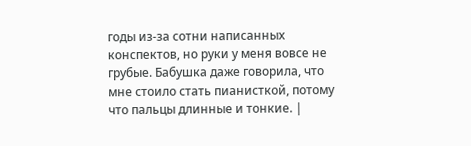годы из-за сотни написанных конспектов, но руки у меня вовсе не грубые. Бабушка даже говорила, что мне стоило стать пианисткой, потому что пальцы длинные и тонкие. |